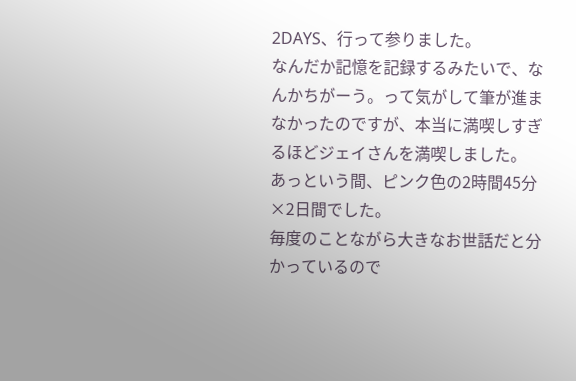2DAYS、行って参りました。
なんだか記憶を記録するみたいで、なんかちがーう。って気がして筆が進まなかったのですが、本当に満喫しすぎるほどジェイさんを満喫しました。
あっという間、ピンク色の2時間45分×2日間でした。
毎度のことながら大きなお世話だと分かっているので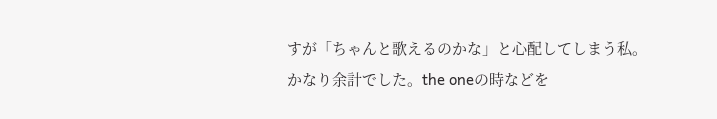すが「ちゃんと歌えるのかな」と心配してしまう私。
かなり余計でした。the oneの時などを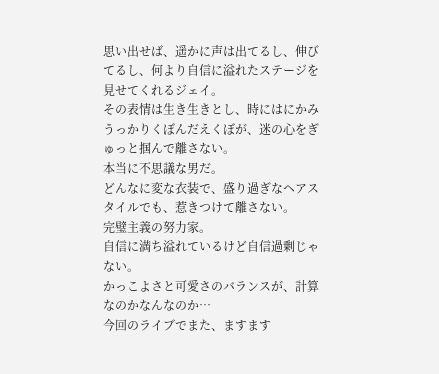思い出せば、遥かに声は出てるし、伸びてるし、何より自信に溢れたステージを見せてくれるジェイ。
その表情は生き生きとし、時にはにかみうっかりくぼんだえくぼが、迷の心をぎゅっと掴んで離さない。
本当に不思議な男だ。
どんなに変な衣装で、盛り過ぎなヘアスタイルでも、惹きつけて離さない。
完璧主義の努力家。
自信に満ち溢れているけど自信過剰じゃない。
かっこよさと可愛さのバランスが、計算なのかなんなのか…
今回のライブでまた、ますます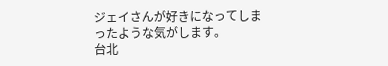ジェイさんが好きになってしまったような気がします。
台北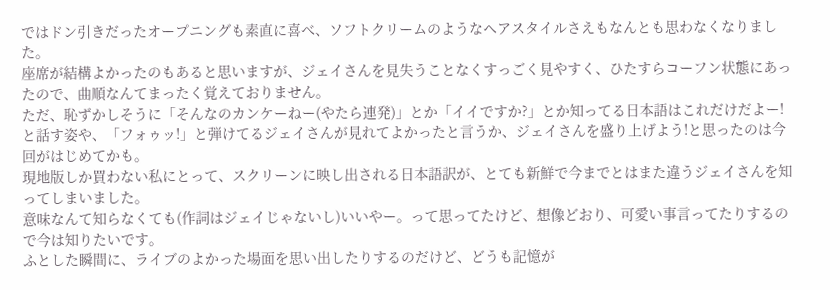ではドン引きだったオープニングも素直に喜べ、ソフトクリームのようなヘアスタイルさえもなんとも思わなくなりました。
座席が結構よかったのもあると思いますが、ジェイさんを見失うことなくすっごく見やすく、ひたすらコーフン状態にあったので、曲順なんてまったく覚えておりません。
ただ、恥ずかしそうに「そんなのカンケーねー(やたら連発)」とか「イイですか?」とか知ってる日本語はこれだけだよー!と話す姿や、「フォゥッ!」と弾けてるジェイさんが見れてよかったと言うか、ジェイさんを盛り上げよう!と思ったのは今回がはじめてかも。
現地版しか買わない私にとって、スクリーンに映し出される日本語訳が、とても新鮮で今までとはまた違うジェイさんを知ってしまいました。
意味なんて知らなくても(作詞はジェイじゃないし)いいやー。って思ってたけど、想像どおり、可愛い事言ってたりするので今は知りたいです。
ふとした瞬間に、ライブのよかった場面を思い出したりするのだけど、どうも記憶が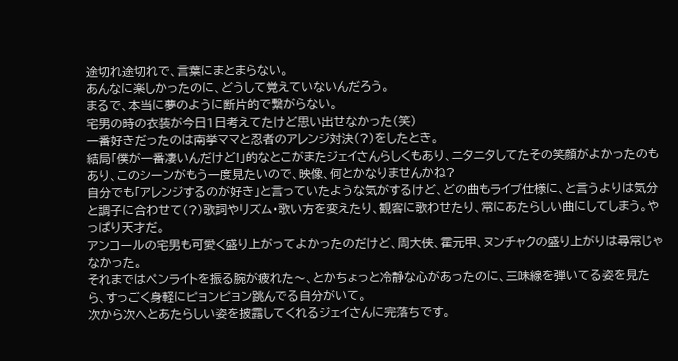途切れ途切れで、言葉にまとまらない。
あんなに楽しかったのに、どうして覚えていないんだろう。
まるで、本当に夢のように断片的で繋がらない。
宅男の時の衣装が今日1日考えてたけど思い出せなかった(笑)
一番好きだったのは南挙ママと忍者のアレンジ対決(?)をしたとき。
結局「僕が一番凄いんだけど!」的なとこがまたジェイさんらしくもあり、ニタニタしてたその笑顔がよかったのもあり、このシーンがもう一度見たいので、映像、何とかなりませんかね?
自分でも「アレンジするのが好き」と言っていたような気がするけど、どの曲もライブ仕様に、と言うよりは気分と調子に合わせて(?)歌詞やリズム・歌い方を変えたり、観客に歌わせたり、常にあたらしい曲にしてしまう。やっぱり天才だ。
アンコールの宅男も可愛く盛り上がってよかったのだけど、周大侠、霍元甲、ヌンチャクの盛り上がりは尋常じゃなかった。
それまではペンライトを振る腕が疲れた〜、とかちょっと冷静な心があったのに、三味線を弾いてる姿を見たら、すっごく身軽にピョンピョン跳んでる自分がいて。
次から次へとあたらしい姿を披露してくれるジェイさんに完落ちです。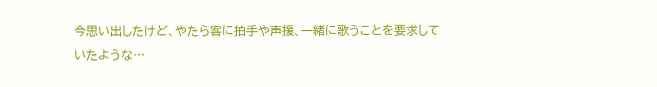今思い出したけど、やたら客に拍手や声援、一緒に歌うことを要求していたような…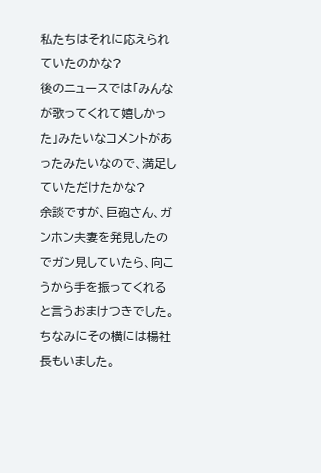私たちはそれに応えられていたのかな?
後のニュースでは「みんなが歌ってくれて嬉しかった」みたいなコメントがあったみたいなので、満足していただけたかな?
余談ですが、巨砲さん、ガンホン夫妻を発見したのでガン見していたら、向こうから手を振ってくれると言うおまけつきでした。ちなみにその横には楊社長もいました。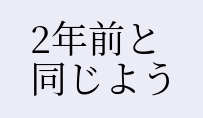2年前と同じよう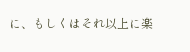に、もしくはそれ以上に楽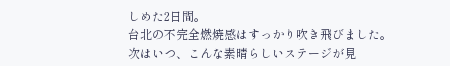しめた2日間。
台北の不完全燃焼感はすっかり吹き飛びました。
次はいつ、こんな素晴らしいステージが見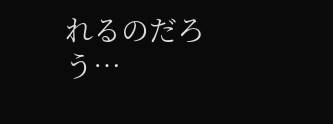れるのだろう…